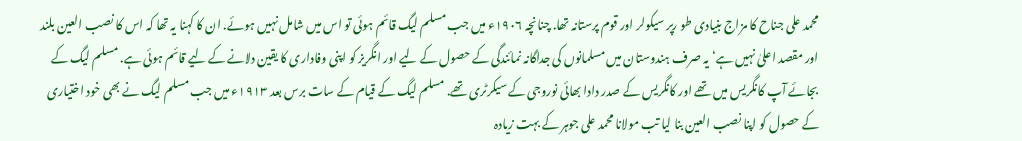محمد علی جناح کا مزاج بنیادی طو رپر سیکولر اور قوم پرستانہ تھا. چنانچہ ۱۹۰۶ء میں جب مسلم لیگ قائم ہوئی تو اس میں شامل نہیں ہوئے. ان کا کہنا یہ تھا کہ اس کا نصب العین بلند اور مقصد اعلیٰ نہیں ہے‘ یہ صرف ہندوستان میں مسلمانوں کی جداگانہ نمائندگی کے حصول کے لیے اور انگریز کو اپنی وفاداری کا یقین دلانے کے لیے قائم ہوئی ہے. مسلم لیگ کے بجائے آپ کانگریس میں تھے اور کانگریس کے صدر دادا بھائی نوروجی کے سیکرٹری تھے. مسلم لیگ کے قیام کے سات برس بعد ۱۹۱۳ء میں جب مسلم لیگ نے بھی خود اختیاری کے حصول کو اپنا نصب العین بنا لیا تب مولانا محمد علی جوہر کے بہت زیادہ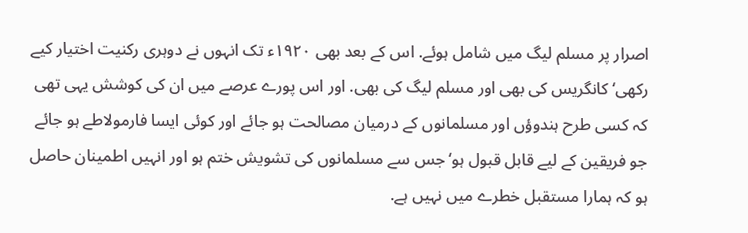اصرار پر مسلم لیگ میں شامل ہوئے. اس کے بعد بھی ۱۹۲۰ء تک انہوں نے دوہری رکنیت اختیار کیے رکھی‘ کانگریس کی بھی اور مسلم لیگ کی بھی. اور اس پورے عرصے میں ان کی کوشش یہی تھی کہ کسی طرح ہندوؤں اور مسلمانوں کے درمیان مصالحت ہو جائے اور کوئی ایسا فارمولاطے ہو جائے جو فریقین کے لیے قابل قبول ہو‘ جس سے مسلمانوں کی تشویش ختم ہو اور انہیں اطمینان حاصل ہو کہ ہمارا مستقبل خطرے میں نہیں ہے.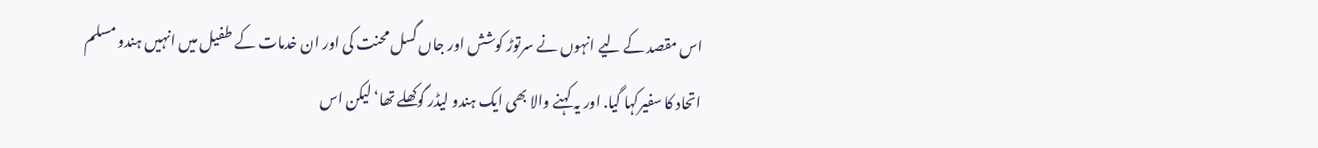اس مقصد کے لیے انہوں نے سرتوڑ کوشش اور جاں گسل محنت کی اور ان خدمات کے طفیل میں انہیں ہندو مسلم اتحاد کا سفیرکہا گیا. اور یہ کہنے والا بھی ایک ہندو لیڈر گوکھلے تھا‘ لیکن اس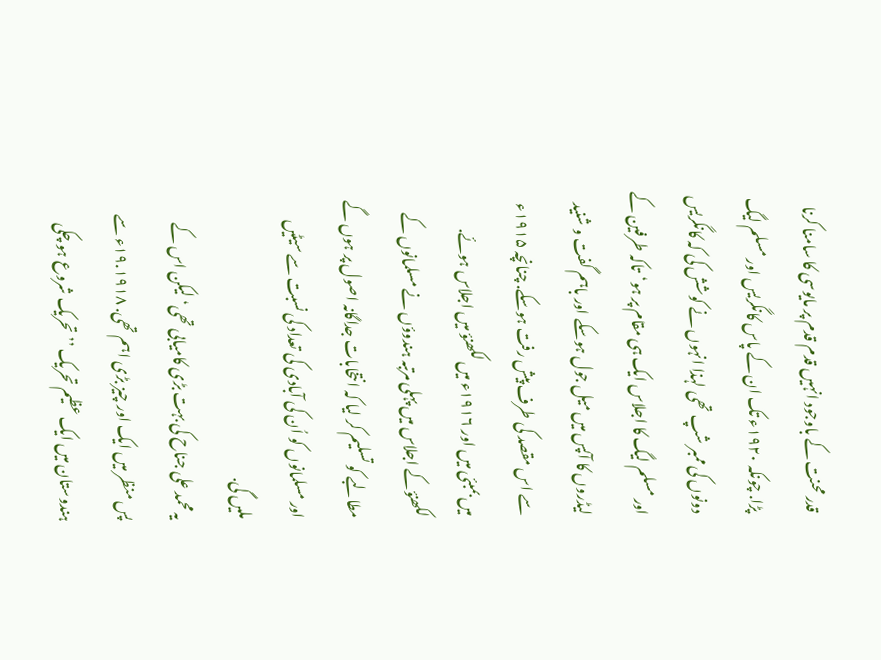قدر محنت کے باوجود انہیں قدم قدم پر مایوسی کا سامنا کرنا پڑا. چونکہ ۱۹۲۰ء تک ان کے پاس کانگریس اور مسلم لیگ دونوں کی ممبر شپ تھی لہذا انہوں نے کوشش کی کہ کانگریس اور مسلم لیگ کا اجلاس ایک ہی مقام پر ہو‘تاکہ طرفین کے لیڈروں کا آپس میں میل جول ہوسکے اور باہم گفت و شنید سے اس مقصد کی طرف پیش رفت ہوسکے. چنانچہ ۱۹۱۵ء میں بمبئی میں اور ۱۹۱۶ء میں لکھنؤ میں اجلاس ہوئے. لکھنؤکے اجلاس میں پہلی مرتبہ ہندوؤں نے مسلمانوں کے مطالبے کو تسلیم کر لیا کہ انتخابات جداگانہ اصول پر ہوں گے اور مسلمانوں کو اُن کی آبادی کی تعداد کی نسبت سے سیٹیں ملیں گی.
یہ محمد علی جناح کی بہت بڑی کامیابی تھی‘ لیکن اس کے پس منظر میں ایک اور چیز بڑی اہم تھی. ۱۹.۱۹۱۸ء سے ہندوستان میں ایک عظیم تحریک ’’تحریک شروع ہو چکی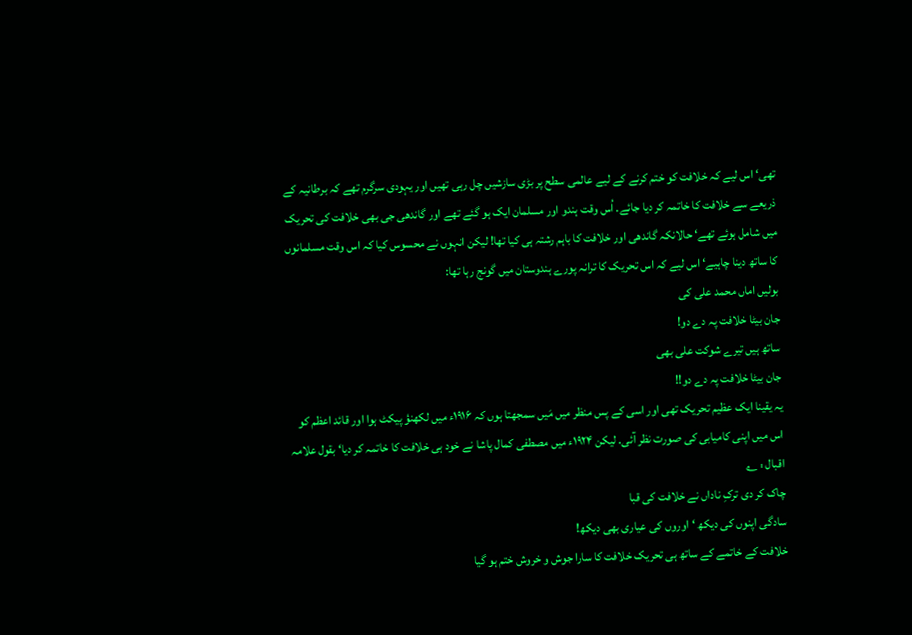تھی‘ اس لیے کہ خلافت کو ختم کرنے کے لیے عالمی سطح پر بڑی سازشیں چل رہی تھیں اور یہودی سرگرم تھے کہ برطانیہ کے ذریعے سے خلافت کا خاتمہ کر دیا جائے. اُس وقت ہندو اور مسلمان ایک ہو گئے تھے اور گاندھی جی بھی خلافت کی تحریک میں شامل ہوئے تھے‘ حالانکہ گاندھی اور خلافت کا باہم رشتہ ہی کیا تھا! لیکن انہوں نے محسوس کیا کہ اس وقت مسلمانوں کا ساتھ دینا چاہیے‘ اس لیے کہ اس تحریک کا ترانہ پورے ہندوستان میں گونج رہا تھا:
بولیں اماں محمد علی کی
جان بیٹا خلافت پہ دے دو!
ساتھ ہیں تیرے شوکت علی بھی
جان بیٹا خلافت پہ دے دو!!
یہ یقینا ایک عظیم تحریک تھی اور اسی کے پس منظر میں مَیں سمجھتا ہوں کہ ۱۹۱۶ء میں لکھنؤ پیکٹ ہوا اور قائد اعظم کو اس میں اپنی کامیابی کی صورت نظر آئی. لیکن ۱۹۲۴ء میں مصطفی کمال پاشا نے خود ہی خلافت کا خاتمہ کر دیا‘ بقول علامہ اقبال : ؎
چاک کر دی ترکِ ناداں نے خلافت کی قبا
سادگی اپنوں کی دیکھ ‘اوروں کی عیاری بھی دیکھ!
خلافت کے خاتمے کے ساتھ ہی تحریک خلافت کا سارا جوش و خروش ختم ہو گیا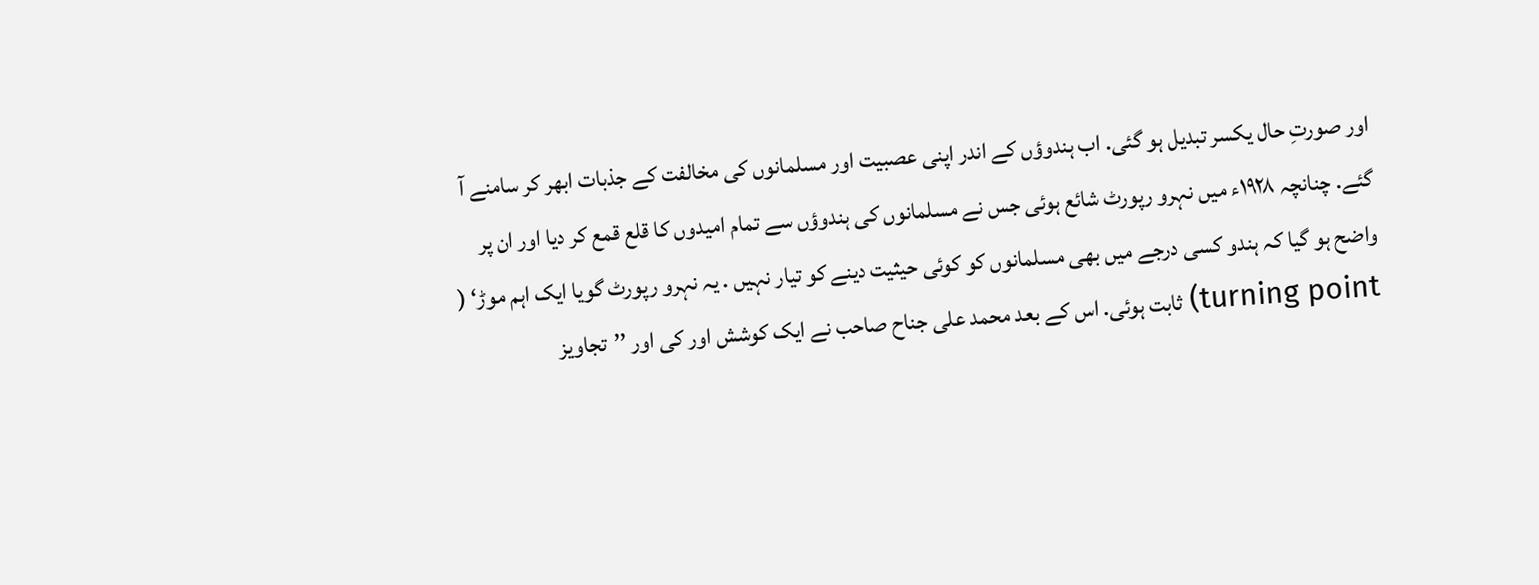اور صورتِ حال یکسر تبدیل ہو گئی. اب ہندوؤں کے اندر اپنی عصبیت اور مسلمانوں کی مخالفت کے جذبات ابھر کر سامنے آ گئے. چنانچہ ۱۹۲۸ء میں نہرو رپورٹ شائع ہوئی جس نے مسلمانوں کی ہندوؤں سے تمام امیدوں کا قلع قمع کر دیا اور ان پر واضح ہو گیا کہ ہندو کسی درجے میں بھی مسلمانوں کو کوئی حیثیت دینے کو تیار نہیں . یہ نہرو رپورٹ گویا ایک اہم موڑ‘ ( turning point) ثابت ہوئی. اس کے بعد محمد علی جناح صاحب نے ایک کوشش اور کی اور ’’تجاویز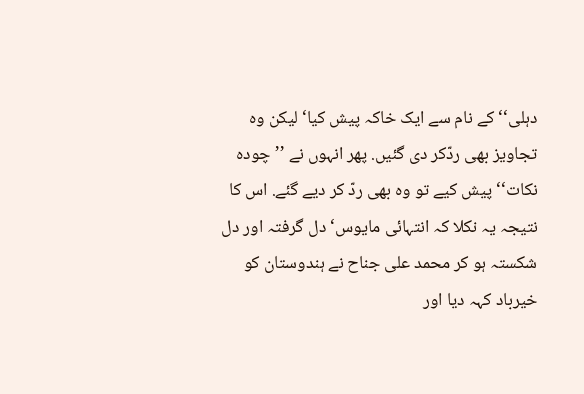دہلی‘‘ کے نام سے ایک خاکہ پیش کیا‘ لیکن وہ تجاویز بھی ردّکر دی گئیں. پھر انہوں نے ’’چودہ نکات‘‘ پیش کیے تو وہ بھی ردّ کر دیے گئے. اس کا نتیجہ یہ نکلا کہ انتہائی مایوس‘ دل گرفتہ اور دل شکستہ ہو کر محمد علی جناح نے ہندوستان کو خیرباد کہہ دیا اور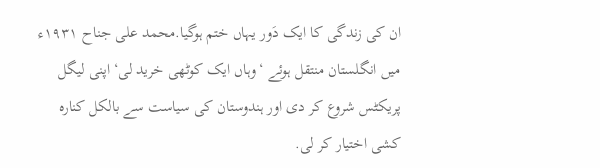ان کی زندگی کا ایک دَور یہاں ختم ہوگیا.محمد علی جناح ۱۹۳۱ء میں انگلستان منتقل ہوئے ‘وہاں ایک کوٹھی خرید لی‘ اپنی لیگل پریکٹس شروع کر دی اور ہندوستان کی سیاست سے بالکل کنارہ کشی اختیار کر لی.